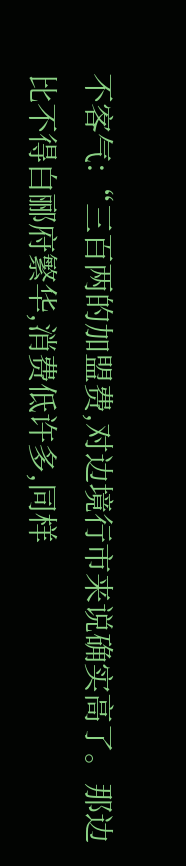不客气:“三百两的加盟费,对边境行市来说确实高了。那边比不得白郦府繁华,消费低许多,同样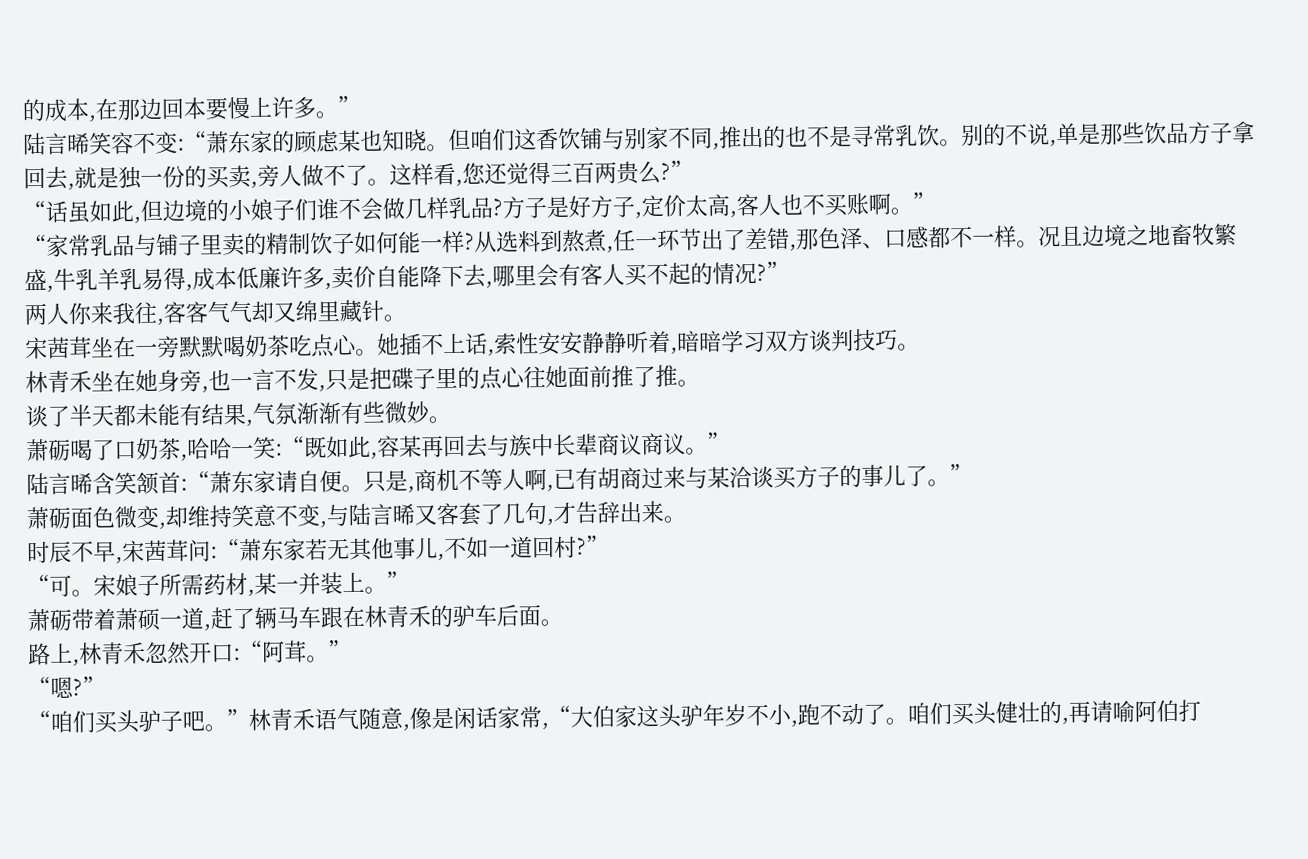的成本,在那边回本要慢上许多。”
陆言晞笑容不变:“萧东家的顾虑某也知晓。但咱们这香饮铺与别家不同,推出的也不是寻常乳饮。别的不说,单是那些饮品方子拿回去,就是独一份的买卖,旁人做不了。这样看,您还觉得三百两贵么?”
“话虽如此,但边境的小娘子们谁不会做几样乳品?方子是好方子,定价太高,客人也不买账啊。”
“家常乳品与铺子里卖的精制饮子如何能一样?从选料到熬煮,任一环节出了差错,那色泽、口感都不一样。况且边境之地畜牧繁盛,牛乳羊乳易得,成本低廉许多,卖价自能降下去,哪里会有客人买不起的情况?”
两人你来我往,客客气气却又绵里藏针。
宋茜茸坐在一旁默默喝奶茶吃点心。她插不上话,索性安安静静听着,暗暗学习双方谈判技巧。
林青禾坐在她身旁,也一言不发,只是把碟子里的点心往她面前推了推。
谈了半天都未能有结果,气氛渐渐有些微妙。
萧砺喝了口奶茶,哈哈一笑:“既如此,容某再回去与族中长辈商议商议。”
陆言晞含笑颔首:“萧东家请自便。只是,商机不等人啊,已有胡商过来与某洽谈买方子的事儿了。”
萧砺面色微变,却维持笑意不变,与陆言晞又客套了几句,才告辞出来。
时辰不早,宋茜茸问:“萧东家若无其他事儿,不如一道回村?”
“可。宋娘子所需药材,某一并装上。”
萧砺带着萧硕一道,赶了辆马车跟在林青禾的驴车后面。
路上,林青禾忽然开口:“阿茸。”
“嗯?”
“咱们买头驴子吧。”林青禾语气随意,像是闲话家常,“大伯家这头驴年岁不小,跑不动了。咱们买头健壮的,再请喻阿伯打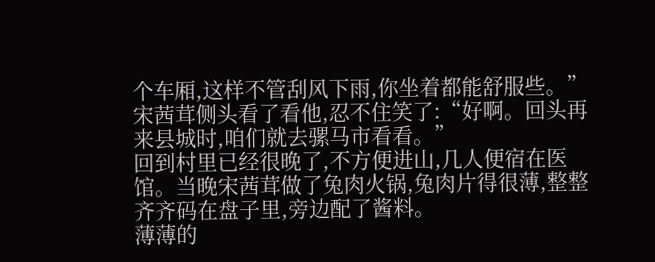个车厢,这样不管刮风下雨,你坐着都能舒服些。”
宋茜茸侧头看了看他,忍不住笑了:“好啊。回头再来县城时,咱们就去骡马市看看。”
回到村里已经很晚了,不方便进山,几人便宿在医馆。当晚宋茜茸做了兔肉火锅,兔肉片得很薄,整整齐齐码在盘子里,旁边配了酱料。
薄薄的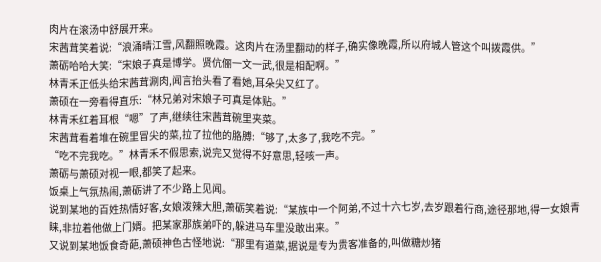肉片在滚汤中舒展开来。
宋茜茸笑着说:“浪涌晴江雪,风翻照晚霞。这肉片在汤里翻动的样子,确实像晚霞,所以府城人管这个叫拨霞供。”
萧砺哈哈大笑:“宋娘子真是博学。贤伉俪一文一武,很是相配啊。”
林青禾正低头给宋茜茸涮肉,闻言抬头看了看她,耳朵尖又红了。
萧硕在一旁看得直乐:“林兄弟对宋娘子可真是体贴。”
林青禾红着耳根“嗯”了声,继续往宋茜茸碗里夹菜。
宋茜茸看着堆在碗里冒尖的菜,拉了拉他的胳膊:“够了,太多了,我吃不完。”
“吃不完我吃。”林青禾不假思索,说完又觉得不好意思,轻咳一声。
萧砺与萧硕对视一眼,都笑了起来。
饭桌上气氛热闹,萧砺讲了不少路上见闻。
说到某地的百姓热情好客,女娘泼辣大胆,萧砺笑着说:“某族中一个阿弟,不过十六七岁,去岁跟着行商,途径那地,得一女娘青睐,非拉着他做上门婿。把某家那族弟吓的,躲进马车里没敢出来。”
又说到某地饭食奇葩,萧硕神色古怪地说:“那里有道菜,据说是专为贵客准备的,叫做糖炒猪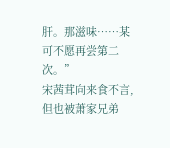肝。那滋味……某可不愿再尝第二次。”
宋茜茸向来食不言,但也被萧家兄弟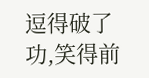逗得破了功,笑得前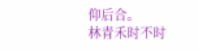仰后合。
林青禾时不时